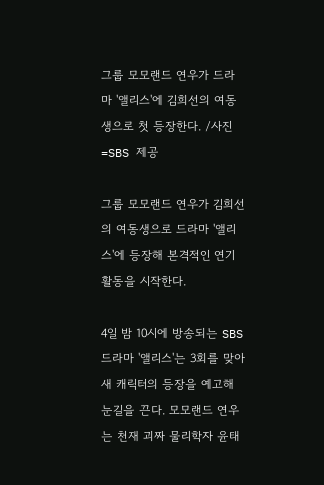그룹 모모랜드 연우가 드라마 '앨리스'에 김희선의 여동생으로 첫 등장한다. /사진=SBS 제공

그룹 모모랜드 연우가 김희선의 여동생으로 드라마 '앨리스'에 등장해 본격적인 연기 활동을 시작한다.

4일 밤 10시에 방송되는 SBS 드라마 '앨리스'는 3회를 맞아 새 캐릭터의 등장을 예고해 눈길을 끈다. 모모랜드 연우는 천재 괴짜 물리학자 윤태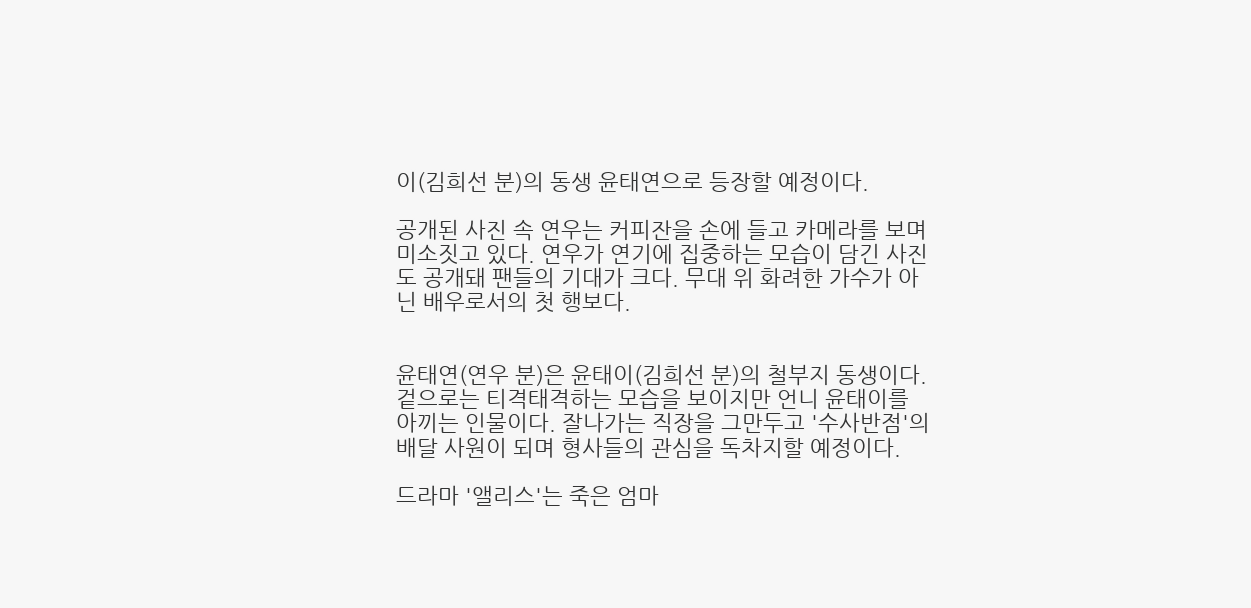이(김희선 분)의 동생 윤태연으로 등장할 예정이다.

공개된 사진 속 연우는 커피잔을 손에 들고 카메라를 보며 미소짓고 있다. 연우가 연기에 집중하는 모습이 담긴 사진도 공개돼 팬들의 기대가 크다. 무대 위 화려한 가수가 아닌 배우로서의 첫 행보다.


윤태연(연우 분)은 윤태이(김희선 분)의 철부지 동생이다. 겉으로는 티격태격하는 모습을 보이지만 언니 윤태이를 아끼는 인물이다. 잘나가는 직장을 그만두고 '수사반점'의 배달 사원이 되며 형사들의 관심을 독차지할 예정이다.

드라마 '앨리스'는 죽은 엄마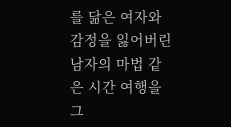를 닮은 여자와 감정을 잃어버린 남자의 마법 같은 시간 여행을 그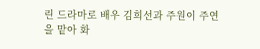린 드라마로 배우 김희선과 주원이 주연을 맡아 화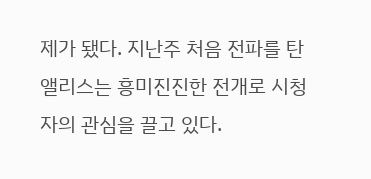제가 됐다. 지난주 처음 전파를 탄 앨리스는 흥미진진한 전개로 시청자의 관심을 끌고 있다.